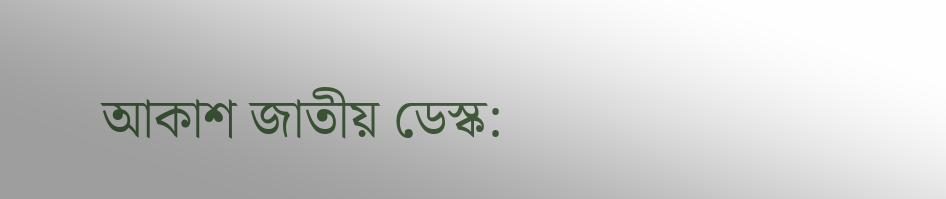আকাশ জাতীয় ডেস্ক: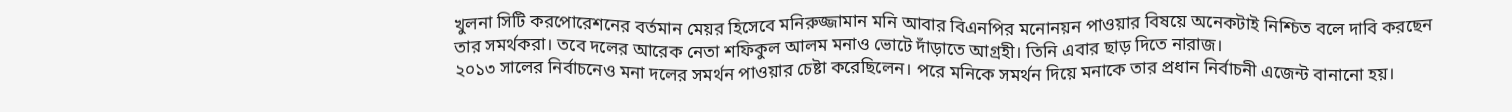খুলনা সিটি করপোরেশনের বর্তমান মেয়র হিসেবে মনিরুজ্জামান মনি আবার বিএনপির মনোনয়ন পাওয়ার বিষয়ে অনেকটাই নিশ্চিত বলে দাবি করছেন তার সমর্থকরা। তবে দলের আরেক নেতা শফিকুল আলম মনাও ভোটে দাঁড়াতে আগ্রহী। তিনি এবার ছাড় দিতে নারাজ।
২০১৩ সালের নির্বাচনেও মনা দলের সমর্থন পাওয়ার চেষ্টা করেছিলেন। পরে মনিকে সমর্থন দিয়ে মনাকে তার প্রধান নির্বাচনী এজেন্ট বানানো হয়।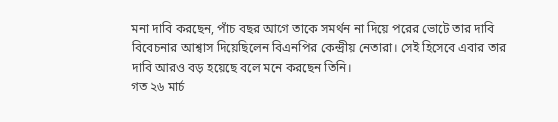মনা দাবি করছেন, পাঁচ বছর আগে তাকে সমর্থন না দিয়ে পরের ভোটে তার দাবি বিবেচনার আশ্বাস দিয়েছিলেন বিএনপির কেন্দ্রীয় নেতারা। সেই হিসেবে এবার তার দাবি আরও বড় হয়েছে বলে মনে করছেন তিনি।
গত ২৬ মার্চ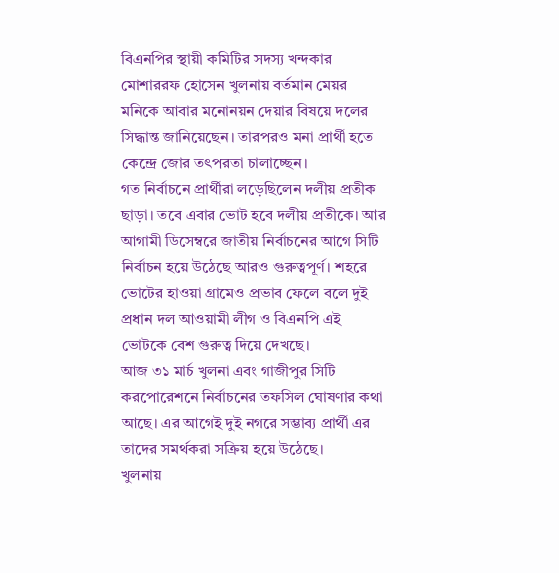বিএনপির স্থায়ী কমিটির সদস্য খন্দকার মোশাররফ হোসেন খুলনায় বর্তমান মেয়র মনিকে আবার মনোনয়ন দেয়ার বিষয়ে দলের সিদ্ধান্ত জানিয়েছেন। তারপরও মনা প্রার্থী হতে কেন্দ্রে জোর তৎপরতা চালাচ্ছেন।
গত নির্বাচনে প্রার্থীরা লড়েছিলেন দলীয় প্রতীক ছাড়া। তবে এবার ভোট হবে দলীয় প্রতীকে। আর আগামী ডিসেম্বরে জাতীয় নির্বাচনের আগে সিটি নির্বাচন হয়ে উঠেছে আরও গুরুত্বপূর্ণ। শহরে ভোটের হাওয়া গ্রামেও প্রভাব ফেলে বলে দুই প্রধান দল আওয়ামী লীগ ও বিএনপি এই ভোটকে বেশ গুরুত্ব দিয়ে দেখছে।
আজ ৩১ মার্চ খুলনা এবং গাজীপুর সিটি করপোরেশনে নির্বাচনের তফসিল ঘোষণার কথা আছে। এর আগেই দুই নগরে সম্ভাব্য প্রার্থী এর তাদের সমর্থকরা সক্রিয় হয়ে উঠেছে।
খুলনায়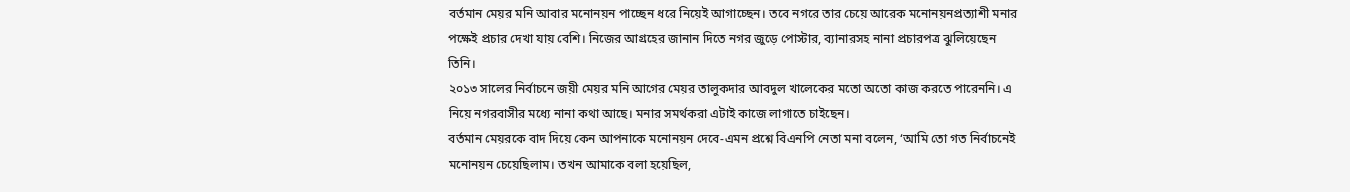বর্তমান মেয়র মনি আবার মনোনয়ন পাচ্ছেন ধরে নিয়েই আগাচ্ছেন। তবে নগরে তার চেয়ে আরেক মনোনয়নপ্রত্যাশী মনার পক্ষেই প্রচার দেখা যায় বেশি। নিজের আগ্রহের জানান দিতে নগর জুড়ে পোস্টার, ব্যানারসহ নানা প্রচারপত্র ঝুলিয়েছেন তিনি।
২০১৩ সালের নির্বাচনে জয়ী মেয়র মনি আগের মেয়র তালুকদার আবদুল খালেকের মতো অতো কাজ করতে পারেননি। এ নিয়ে নগরবাসীর মধ্যে নানা কথা আছে। মনার সমর্থকরা এটাই কাজে লাগাতে চাইছেন।
বর্তমান মেয়রকে বাদ দিয়ে কেন আপনাকে মনোনয়ন দেবে-এমন প্রশ্নে বিএনপি নেতা মনা বলেন, ‘আমি তো গত নির্বাচনেই মনোনয়ন চেয়েছিলাম। তখন আমাকে বলা হয়েছিল,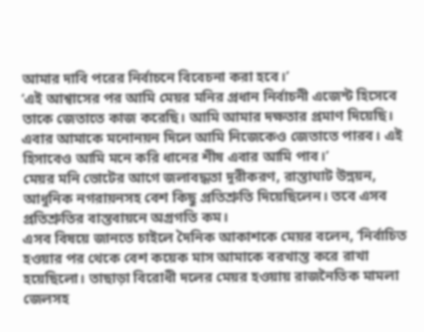আমার দাবি পরের নির্বাচনে বিবেচনা করা হবে।’
‘এই আশ্বাসের পর আমি মেয়র মনির প্রধান নির্বাচনী এজেন্ট হিসেবে তাকে জেতাতে কাজ করেছি। আমি আমার দক্ষতার প্রমাণ দিয়েছি। এবার আমাকে মনোনয়ন দিলে আমি নিজেকেও জেতাতে পারব। এই হিসাবেও আমি মনে করি ধানের শীষ এবার আমি পাব।’
মেয়র মনি ভোটের আগে জলাবদ্ধতা দূরীকরণ, রাস্তাঘাট উন্নয়ন, আধুনিক নগরায়নসহ বেশ কিছু প্রতিশ্রুতি দিয়েছিলেন। তবে এসব প্রতিশ্রুতির বাস্তবায়নে অগ্রগতি কম।
এসব বিষয়ে জানতে চাইলে দৈনিক আকাশকে মেয়র বলেন, ‘নির্বাচিত হওয়ার পর থেকে বেশ কয়েক মাস আমাকে বরখাস্ত করে রাখা হয়েছিলো। তাছাড়া বিরোধী দলের মেয়র হওয়ায় রাজনৈতিক মামলা জেলসহ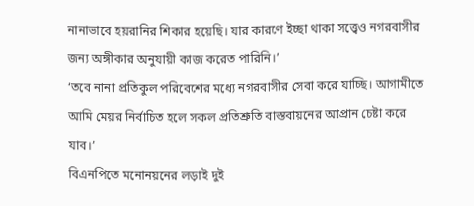নানাভাবে হয়রানির শিকার হয়েছি। যার কারণে ইচ্ছা থাকা সত্ত্বেও নগরবাসীর জন্য অঙ্গীকার অনুযায়ী কাজ করেত পারিনি।’
‘তবে নানা প্রতিকুল পরিবেশের মধ্যে নগরবাসীর সেবা করে যাচ্ছি। আগামীতে আমি মেয়র নির্বাচিত হলে সকল প্রতিশ্রুতি বাস্তবায়নের আপ্রান চেষ্টা করে যাব।’
বিএনপিতে মনোনয়নের লড়াই দুই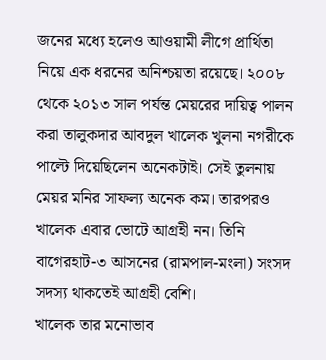জনের মধ্যে হলেও আওয়ামী লীগে প্রার্থিতা নিয়ে এক ধরনের অনিশ্চয়তা রয়েছে। ২০০৮ থেকে ২০১৩ সাল পর্যন্ত মেয়রের দায়িত্ব পালন করা তালুকদার আবদুল খালেক খুলনা নগরীকে পাল্টে দিয়েছিলেন অনেকটাই। সেই তুলনায় মেয়র মনির সাফল্য অনেক কম। তারপরও খালেক এবার ভোটে আগ্রহী নন। তিনি বাগেরহাট-৩ আসনের (রামপাল-মংলা) সংসদ সদস্য থাকতেই আগ্রহী বেশি।
খালেক তার মনোভাব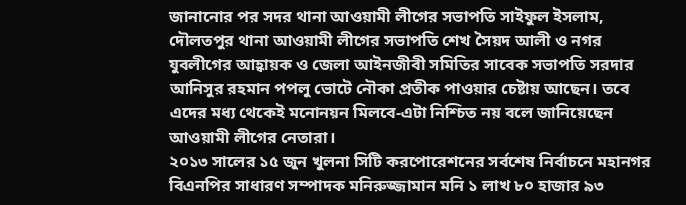জানানোর পর সদর থানা আওয়ামী লীগের সভাপতি সাইফুল ইসলাম, দৌলতপুর থানা আওয়ামী লীগের সভাপতি শেখ সৈয়দ আলী ও নগর যুবলীগের আহ্বায়ক ও জেলা আইনজীবী সমিতির সাবেক সভাপতি সরদার আনিসুর রহমান পপলু ভোটে নৌকা প্রতীক পাওয়ার চেষ্টায় আছেন। তবে এদের মধ্য থেকেই মনোনয়ন মিলবে-এটা নিশ্চিত নয় বলে জানিয়েছেন আওয়ামী লীগের নেতারা।
২০১৩ সালের ১৫ জুন খুলনা সিটি করপোরেশনের সর্বশেষ নির্বাচনে মহানগর বিএনপির সাধারণ সম্পাদক মনিরুজ্জামান মনি ১ লাখ ৮০ হাজার ৯৩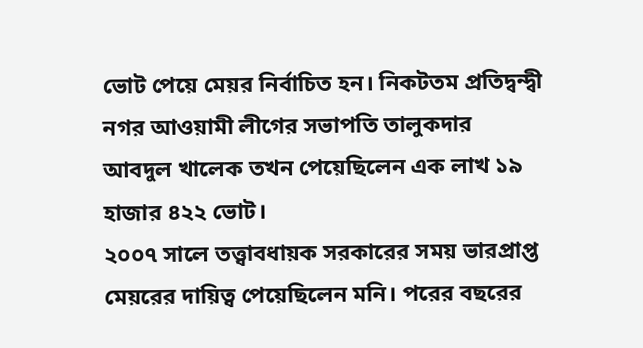ভোট পেয়ে মেয়র নির্বাচিত হন। নিকটতম প্রতিদ্বন্দ্বী নগর আওয়ামী লীগের সভাপতি তালুকদার আবদুল খালেক তখন পেয়েছিলেন এক লাখ ১৯ হাজার ৪২২ ভোট।
২০০৭ সালে তত্ত্বাবধায়ক সরকারের সময় ভারপ্রাপ্ত মেয়রের দায়িত্ব পেয়েছিলেন মনি। পরের বছরের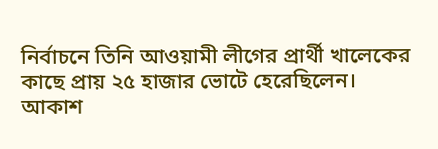নির্বাচনে তিনি আওয়ামী লীগের প্রার্থী খালেকের কাছে প্রায় ২৫ হাজার ভোটে হেরেছিলেন।
আকাশ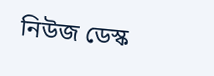নিউজ ডেস্ক